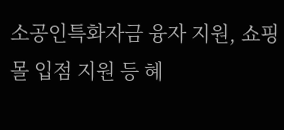소공인특화자금 융자 지원, 쇼핑몰 입점 지원 등 혜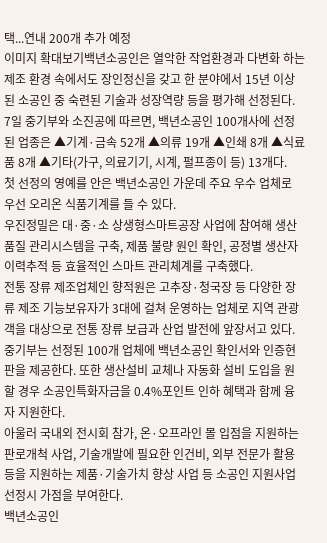택...연내 200개 추가 예정
이미지 확대보기백년소공인은 열악한 작업환경과 다변화 하는 제조 환경 속에서도 장인정신을 갖고 한 분야에서 15년 이상 된 소공인 중 숙련된 기술과 성장역량 등을 평가해 선정된다.
7일 중기부와 소진공에 따르면, 백년소공인 100개사에 선정된 업종은 ▲기계·금속 52개 ▲의류 19개 ▲인쇄 8개 ▲식료품 8개 ▲기타(가구, 의료기기, 시계, 펄프종이 등) 13개다.
첫 선정의 영예를 안은 백년소공인 가운데 주요 우수 업체로 우선 오리온 식품기계를 들 수 있다.
우진정밀은 대·중·소 상생형스마트공장 사업에 참여해 생산품질 관리시스템을 구축, 제품 불량 원인 확인, 공정별 생산자 이력추적 등 효율적인 스마트 관리체계를 구축했다.
전통 장류 제조업체인 향적원은 고추장·청국장 등 다양한 장류 제조 기능보유자가 3대에 걸쳐 운영하는 업체로 지역 관광객을 대상으로 전통 장류 보급과 산업 발전에 앞장서고 있다.
중기부는 선정된 100개 업체에 백년소공인 확인서와 인증현판을 제공한다. 또한 생산설비 교체나 자동화 설비 도입을 원할 경우 소공인특화자금을 0.4%포인트 인하 혜택과 함께 융자 지원한다.
아울러 국내외 전시회 참가, 온·오프라인 몰 입점을 지원하는 판로개척 사업, 기술개발에 필요한 인건비, 외부 전문가 활용 등을 지원하는 제품·기술가치 향상 사업 등 소공인 지원사업 선정시 가점을 부여한다.
백년소공인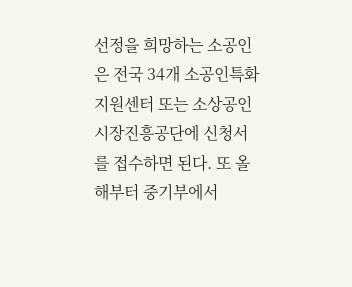선정을 희망하는 소공인은 전국 34개 소공인특화지원센터 또는 소상공인시장진흥공단에 신청서를 접수하면 된다. 또 올해부터 중기부에서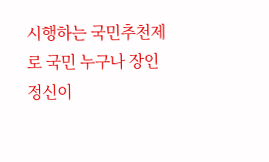시행하는 국민추천제로 국민 누구나 장인정신이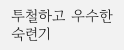투철하고 우수한 숙련기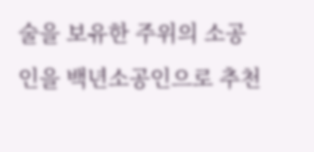술을 보유한 주위의 소공인을 백년소공인으로 추천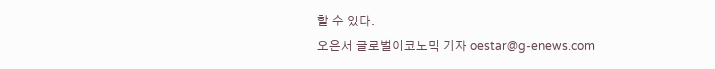할 수 있다.
오은서 글로벌이코노믹 기자 oestar@g-enews.com